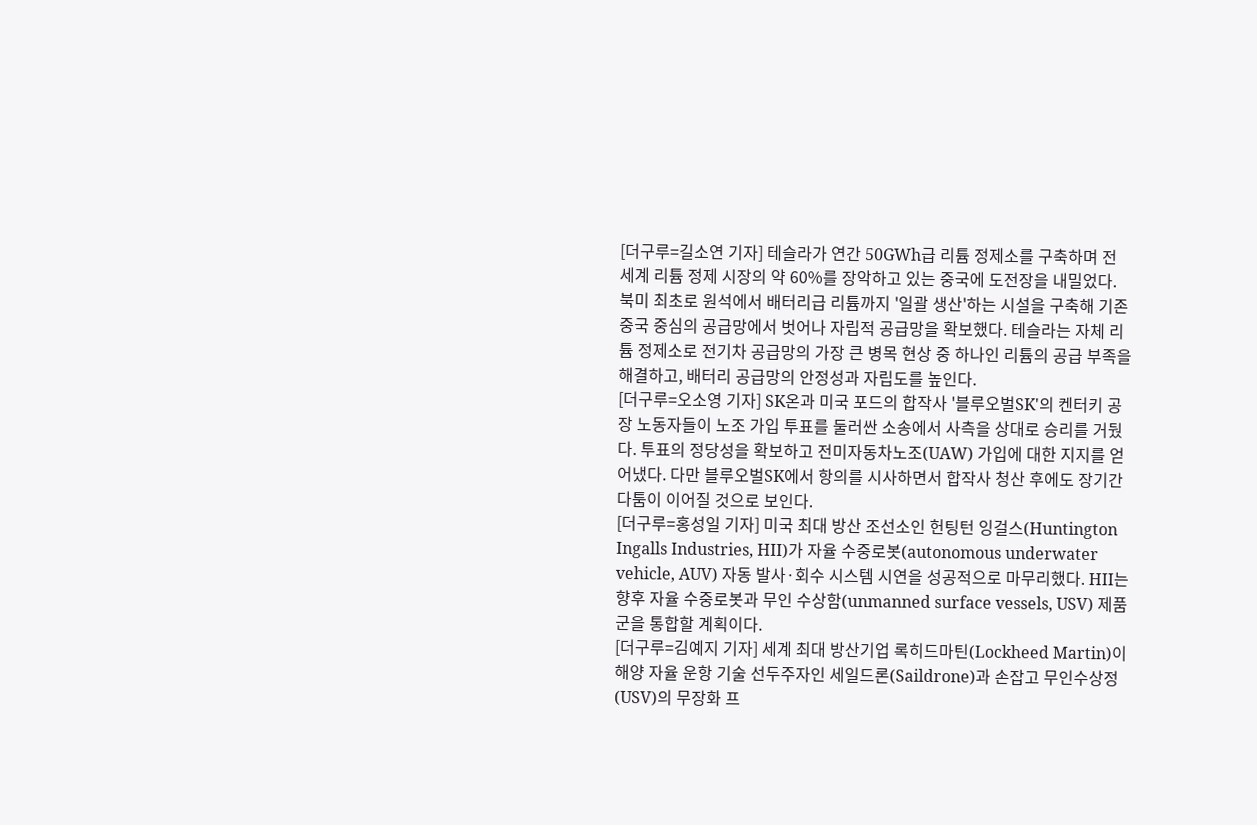[더구루=길소연 기자] 테슬라가 연간 50GWh급 리튬 정제소를 구축하며 전 세계 리튬 정제 시장의 약 60%를 장악하고 있는 중국에 도전장을 내밀었다. 북미 최초로 원석에서 배터리급 리튬까지 '일괄 생산'하는 시설을 구축해 기존 중국 중심의 공급망에서 벗어나 자립적 공급망을 확보했다. 테슬라는 자체 리튬 정제소로 전기차 공급망의 가장 큰 병목 현상 중 하나인 리튬의 공급 부족을 해결하고, 배터리 공급망의 안정성과 자립도를 높인다.
[더구루=오소영 기자] SK온과 미국 포드의 합작사 '블루오벌SK'의 켄터키 공장 노동자들이 노조 가입 투표를 둘러싼 소송에서 사측을 상대로 승리를 거뒀다. 투표의 정당성을 확보하고 전미자동차노조(UAW) 가입에 대한 지지를 얻어냈다. 다만 블루오벌SK에서 항의를 시사하면서 합작사 청산 후에도 장기간 다툼이 이어질 것으로 보인다.
[더구루=홍성일 기자] 미국 최대 방산 조선소인 헌팅턴 잉걸스(Huntington Ingalls Industries, HII)가 자율 수중로봇(autonomous underwater vehicle, AUV) 자동 발사·회수 시스템 시연을 성공적으로 마무리했다. HII는 향후 자율 수중로봇과 무인 수상함(unmanned surface vessels, USV) 제품군을 통합할 계획이다.
[더구루=김예지 기자] 세계 최대 방산기업 록히드마틴(Lockheed Martin)이 해양 자율 운항 기술 선두주자인 세일드론(Saildrone)과 손잡고 무인수상정(USV)의 무장화 프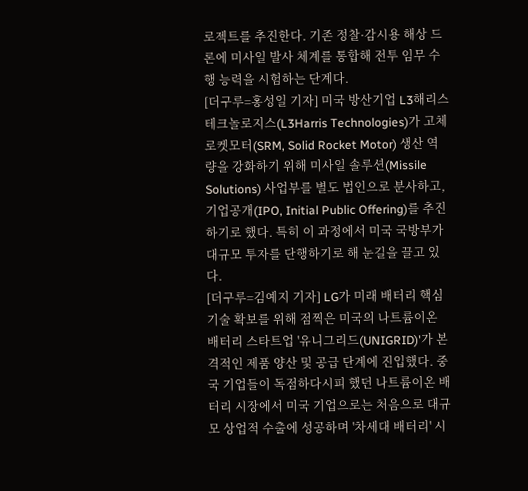로젝트를 추진한다. 기존 정찰·감시용 해상 드론에 미사일 발사 체계를 통합해 전투 임무 수행 능력을 시험하는 단계다.
[더구루=홍성일 기자] 미국 방산기업 L3해리스 테크놀로지스(L3Harris Technologies)가 고체로켓모터(SRM, Solid Rocket Motor) 생산 역량을 강화하기 위해 미사일 솔루션(Missile Solutions) 사업부를 별도 법인으로 분사하고, 기업공개(IPO, Initial Public Offering)를 추진하기로 했다. 특히 이 과정에서 미국 국방부가 대규모 투자를 단행하기로 해 눈길을 끌고 있다.
[더구루=김예지 기자] LG가 미래 배터리 핵심 기술 확보를 위해 점찍은 미국의 나트륨이온 배터리 스타트업 '유니그리드(UNIGRID)'가 본격적인 제품 양산 및 공급 단계에 진입했다. 중국 기업들이 독점하다시피 했던 나트륨이온 배터리 시장에서 미국 기업으로는 처음으로 대규모 상업적 수출에 성공하며 '차세대 배터리' 시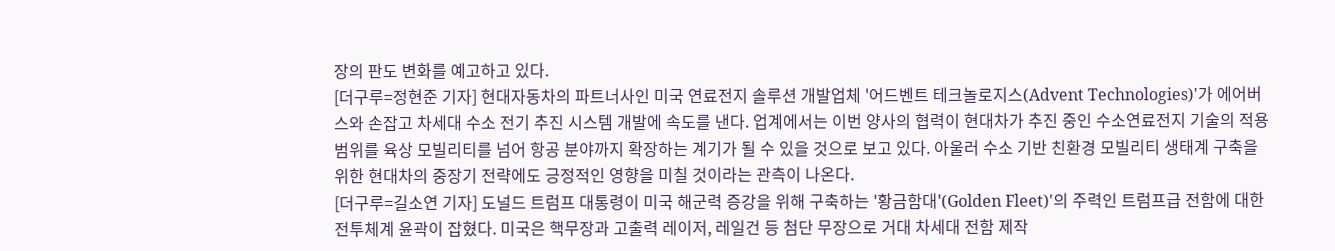장의 판도 변화를 예고하고 있다.
[더구루=정현준 기자] 현대자동차의 파트너사인 미국 연료전지 솔루션 개발업체 '어드벤트 테크놀로지스(Advent Technologies)'가 에어버스와 손잡고 차세대 수소 전기 추진 시스템 개발에 속도를 낸다. 업계에서는 이번 양사의 협력이 현대차가 추진 중인 수소연료전지 기술의 적용 범위를 육상 모빌리티를 넘어 항공 분야까지 확장하는 계기가 될 수 있을 것으로 보고 있다. 아울러 수소 기반 친환경 모빌리티 생태계 구축을 위한 현대차의 중장기 전략에도 긍정적인 영향을 미칠 것이라는 관측이 나온다.
[더구루=길소연 기자] 도널드 트럼프 대통령이 미국 해군력 증강을 위해 구축하는 '황금함대'(Golden Fleet)'의 주력인 트럼프급 전함에 대한 전투체계 윤곽이 잡혔다. 미국은 핵무장과 고출력 레이저, 레일건 등 첨단 무장으로 거대 차세대 전함 제작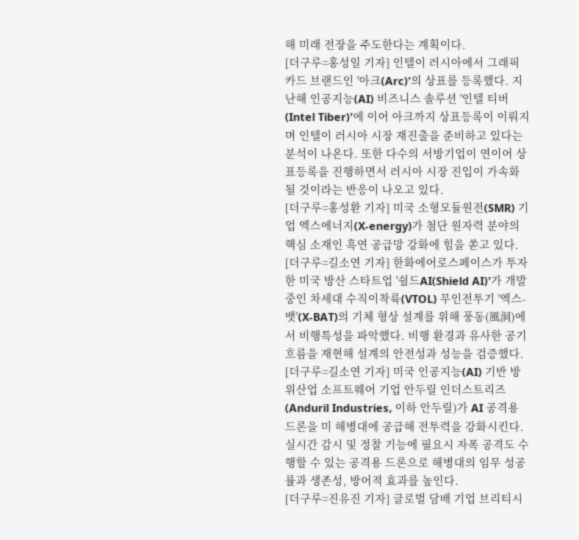해 미래 전장을 주도한다는 계획이다.
[더구루=홍성일 기자] 인텔이 러시아에서 그래픽카드 브랜드인 '아크(Arc)'의 상표를 등록했다. 지난해 인공지능(AI) 비즈니스 솔루션 '인텔 티버(Intel Tiber)'에 이어 아크까지 상표등록이 이뤄지며 인텔이 러시아 시장 재진출을 준비하고 있다는 분석이 나온다. 또한 다수의 서방기업이 연이어 상표등록을 진행하면서 러시아 시장 진입이 가속화 될 것이라는 반응이 나오고 있다.
[더구루=홍성환 기자] 미국 소형모듈원전(SMR) 기업 엑스에너지(X-energy)가 첨단 원자력 분야의 핵심 소재인 흑연 공급망 강화에 힘을 쏟고 있다.
[더구루=길소연 기자] 한화에어로스페이스가 투자한 미국 방산 스타트업 '쉴드AI(Shield AI)'가 개발중인 차세대 수직이착륙(VTOL) 무인전투기 '엑스-뱃'(X-BAT)의 기체 형상 설계를 위해 풍동(風洞)에서 비행특성을 파악했다. 비행 환경과 유사한 공기 흐름을 재현해 설계의 안전성과 성능을 검증했다.
[더구루=길소연 기자] 미국 인공지능(AI) 기반 방위산업 소프트웨어 기업 안두릴 인더스트리즈(Anduril Industries, 이하 안두릴)가 AI 공격용 드론을 미 해병대에 공급해 전투력을 강화시킨다. 실시간 감시 및 정찰 기능에 필요시 자폭 공격도 수행할 수 있는 공격용 드론으로 해병대의 임무 성공률과 생존성, 방어적 효과를 높인다.
[더구루=진유진 기자] 글로벌 담배 기업 브리티시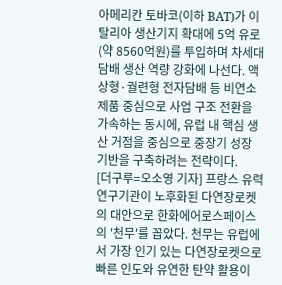아메리칸 토바코(이하 BAT)가 이탈리아 생산기지 확대에 5억 유로(약 8560억원)를 투입하며 차세대 담배 생산 역량 강화에 나선다. 액상형·궐련형 전자담배 등 비연소 제품 중심으로 사업 구조 전환을 가속하는 동시에, 유럽 내 핵심 생산 거점을 중심으로 중장기 성장 기반을 구축하려는 전략이다.
[더구루=오소영 기자] 프랑스 유력 연구기관이 노후화된 다연장로켓의 대안으로 한화에어로스페이스의 '천무'를 꼽았다. 천무는 유럽에서 가장 인기 있는 다연장로켓으로 빠른 인도와 유연한 탄약 활용이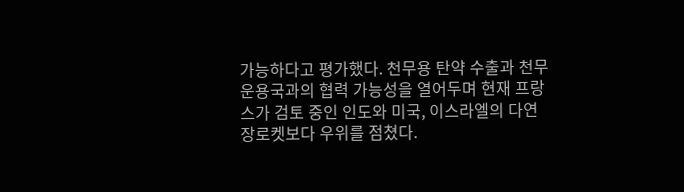가능하다고 평가했다. 천무용 탄약 수출과 천무 운용국과의 협력 가능성을 열어두며 현재 프랑스가 검토 중인 인도와 미국, 이스라엘의 다연장로켓보다 우위를 점쳤다.